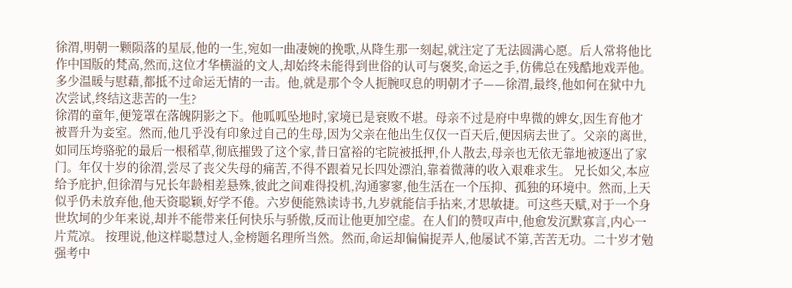徐渭,明朝一颗陨落的星辰,他的一生,宛如一曲凄婉的挽歌,从降生那一刻起,就注定了无法圆满心愿。后人常将他比作中国版的梵高,然而,这位才华横溢的文人,却始终未能得到世俗的认可与褒奖,命运之手,仿佛总在残酷地戏弄他。多少温暖与慰藉,都抵不过命运无情的一击。他,就是那个令人扼腕叹息的明朝才子——徐渭,最终,他如何在狱中九次尝试,终结这悲苦的一生?
徐渭的童年,便笼罩在落魄阴影之下。他呱呱坠地时,家境已是衰败不堪。母亲不过是府中卑微的婢女,因生育他才被晋升为妾室。然而,他几乎没有印象过自己的生母,因为父亲在他出生仅仅一百天后,便因病去世了。父亲的离世,如同压垮骆驼的最后一根稻草,彻底摧毁了这个家,昔日富裕的宅院被抵押,仆人散去,母亲也无依无靠地被逐出了家门。年仅十岁的徐渭,尝尽了丧父失母的痛苦,不得不跟着兄长四处漂泊,靠着微薄的收入艰难求生。 兄长如父,本应给予庇护,但徐渭与兄长年龄相差悬殊,彼此之间难得投机,沟通寥寥,他生活在一个压抑、孤独的环境中。然而,上天似乎仍未放弃他,他天资聪颖,好学不倦。六岁便能熟读诗书,九岁就能信手拈来,才思敏捷。可这些天赋,对于一个身世坎坷的少年来说,却并不能带来任何快乐与骄傲,反而让他更加空虚。在人们的赞叹声中,他愈发沉默寡言,内心一片荒凉。 按理说,他这样聪慧过人,金榜题名理所当然。然而,命运却偏偏捉弄人,他屡试不第,苦苦无功。二十岁才勉强考中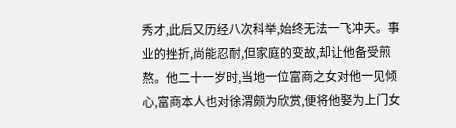秀才,此后又历经八次科举,始终无法一飞冲天。事业的挫折,尚能忍耐,但家庭的变故,却让他备受煎熬。他二十一岁时,当地一位富商之女对他一见倾心,富商本人也对徐渭颇为欣赏,便将他娶为上门女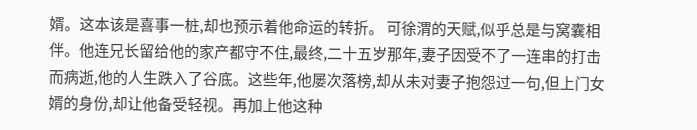婿。这本该是喜事一桩,却也预示着他命运的转折。 可徐渭的天赋,似乎总是与窝囊相伴。他连兄长留给他的家产都守不住,最终,二十五岁那年,妻子因受不了一连串的打击而病逝,他的人生跌入了谷底。这些年,他屡次落榜,却从未对妻子抱怨过一句,但上门女婿的身份,却让他备受轻视。再加上他这种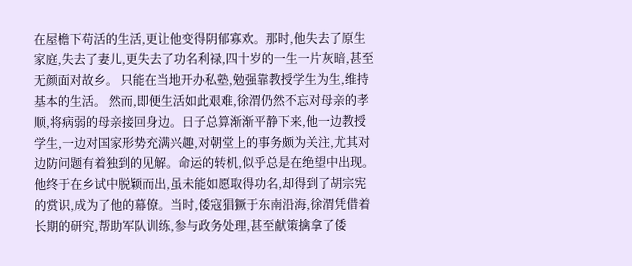在屋檐下苟活的生活,更让他变得阴郁寡欢。那时,他失去了原生家庭,失去了妻儿,更失去了功名利禄,四十岁的一生一片灰暗,甚至无颜面对故乡。 只能在当地开办私塾,勉强靠教授学生为生,维持基本的生活。 然而,即便生活如此艰难,徐渭仍然不忘对母亲的孝顺,将病弱的母亲接回身边。日子总算渐渐平静下来,他一边教授学生,一边对国家形势充满兴趣,对朝堂上的事务颇为关注,尤其对边防问题有着独到的见解。命运的转机,似乎总是在绝望中出现。他终于在乡试中脱颖而出,虽未能如愿取得功名,却得到了胡宗宪的赏识,成为了他的幕僚。当时,倭寇猖獗于东南沿海,徐渭凭借着长期的研究,帮助军队训练,参与政务处理,甚至献策擒拿了倭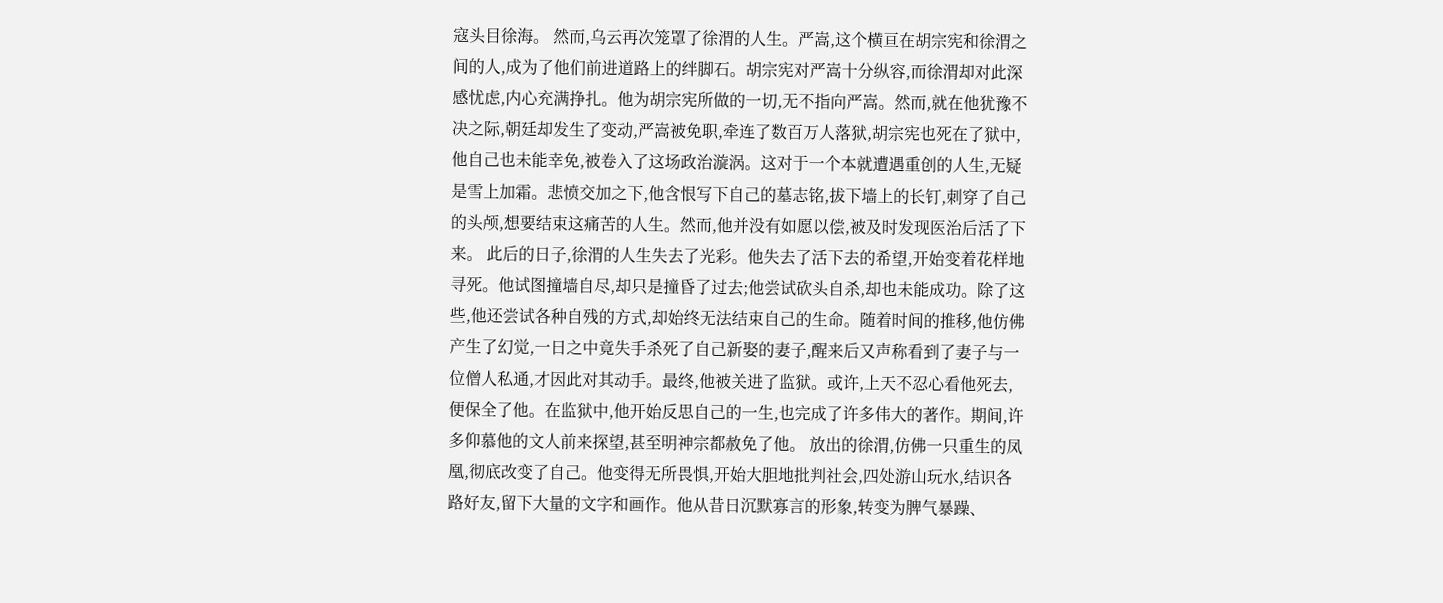寇头目徐海。 然而,乌云再次笼罩了徐渭的人生。严嵩,这个横亘在胡宗宪和徐渭之间的人,成为了他们前进道路上的绊脚石。胡宗宪对严嵩十分纵容,而徐渭却对此深感忧虑,内心充满挣扎。他为胡宗宪所做的一切,无不指向严嵩。然而,就在他犹豫不决之际,朝廷却发生了变动,严嵩被免职,牵连了数百万人落狱,胡宗宪也死在了狱中,他自己也未能幸免,被卷入了这场政治漩涡。这对于一个本就遭遇重创的人生,无疑是雪上加霜。悲愤交加之下,他含恨写下自己的墓志铭,拔下墙上的长钉,刺穿了自己的头颅,想要结束这痛苦的人生。然而,他并没有如愿以偿,被及时发现医治后活了下来。 此后的日子,徐渭的人生失去了光彩。他失去了活下去的希望,开始变着花样地寻死。他试图撞墙自尽,却只是撞昏了过去;他尝试砍头自杀,却也未能成功。除了这些,他还尝试各种自残的方式,却始终无法结束自己的生命。随着时间的推移,他仿佛产生了幻觉,一日之中竟失手杀死了自己新娶的妻子,醒来后又声称看到了妻子与一位僧人私通,才因此对其动手。最终,他被关进了监狱。或许,上天不忍心看他死去,便保全了他。在监狱中,他开始反思自己的一生,也完成了许多伟大的著作。期间,许多仰慕他的文人前来探望,甚至明神宗都赦免了他。 放出的徐渭,仿佛一只重生的凤凰,彻底改变了自己。他变得无所畏惧,开始大胆地批判社会,四处游山玩水,结识各路好友,留下大量的文字和画作。他从昔日沉默寡言的形象,转变为脾气暴躁、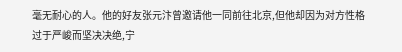毫无耐心的人。他的好友张元汴曾邀请他一同前往北京,但他却因为对方性格过于严峻而坚决决绝,宁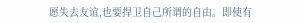愿失去友谊,也要捍卫自己所谓的自由。即使有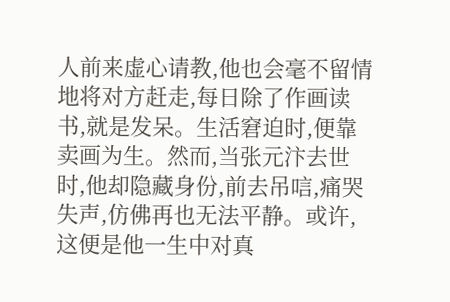人前来虚心请教,他也会毫不留情地将对方赶走,每日除了作画读书,就是发呆。生活窘迫时,便靠卖画为生。然而,当张元汴去世时,他却隐藏身份,前去吊唁,痛哭失声,仿佛再也无法平静。或许,这便是他一生中对真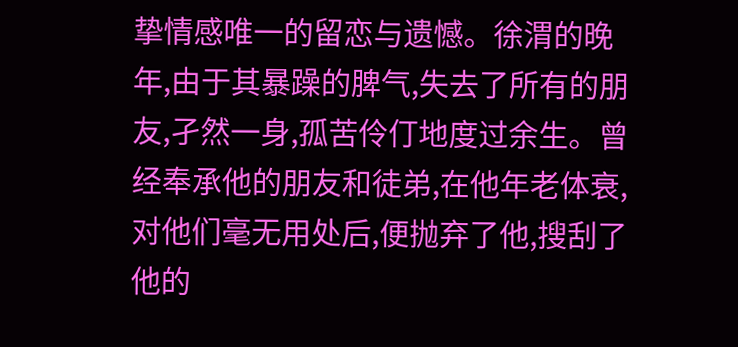挚情感唯一的留恋与遗憾。徐渭的晚年,由于其暴躁的脾气,失去了所有的朋友,孑然一身,孤苦伶仃地度过余生。曾经奉承他的朋友和徒弟,在他年老体衰,对他们毫无用处后,便抛弃了他,搜刮了他的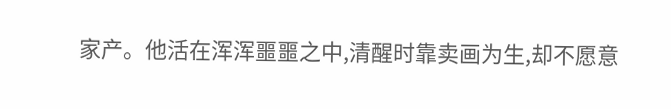家产。他活在浑浑噩噩之中,清醒时靠卖画为生,却不愿意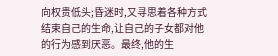向权贵低头;昏迷时,又寻思着各种方式结束自己的生命,让自己的子女都对他的行为感到厌恶。最终,他的生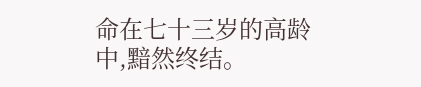命在七十三岁的高龄中,黯然终结。